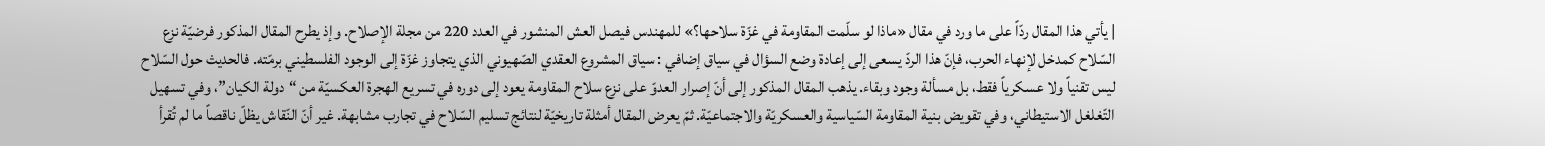| يأتي هذا المقال ردّاً على ما ورد في مقال «ماذا لو سلّمت المقاومة في غزّة سلاحها؟» للمهندس فيصل العش المنشور في العدد 220 من مجلة الإصلاح. وإذ يطرح المقال المذكور فرضيّة نزع السّلاح كمدخل لإنهاء الحرب، فإنّ هذا الردّ يسعى إلى إعادة وضع السؤال في سياق إضافي : سياق المشروع العقدي الصّهيوني الذي يتجاوز غزّة إلى الوجود الفلسطيني برمّته. فالحديث حول السّلاح ليس تقنياً ولا عسكرياً فقط، بل مسألة وجود وبقاء. يذهب المقال المذكور إلى أنّ إصرار العدوّ على نزع سلاح المقاومة يعود إلى دوره في تسريع الهجرة العكسيّة من “دولة الكيان”، وفي تسهيل التّغلغل الاستيطاني، وفي تقويض بنية المقاومة السّياسية والعسكريّة والاجتماعيّة. ثمّ يعرض المقال أمثلة تاريخيّة لنتائج تسليم السّلاح في تجارب مشابهة. غير أنّ النّقاش يظلّ ناقصاً ما لم تُقرأ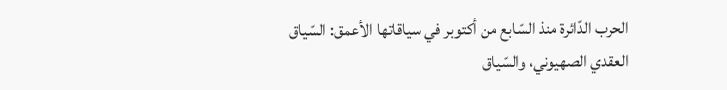الحرب الدّائرة منذ السّابع من أكتوبر في سياقاتها الأعمق: السّياق العقدي الصهيوني، والسّياق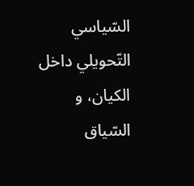السّياسي التّحويلي داخل الكيان، و السّياق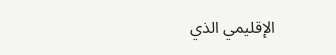الإقليمي الذي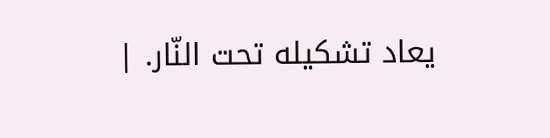يعاد تشكيله تحت النّار. |